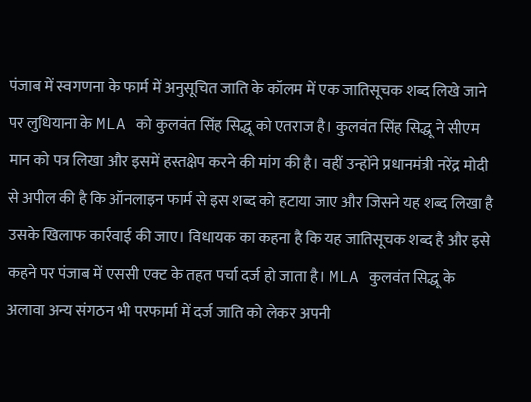पंजाब में स्वगणना के फार्म में अनुसूचित जाति के कॉलम में एक जातिसूचक शब्द लिखे जाने पर लुधियाना के MLA को कुलवंत सिंह सिद्धू को एतराज है। कुलवंत सिंह सिद्धू ने सीएम मान को पत्र लिखा और इसमें हस्तक्षेप करने की मांग की है। वहीं उन्होंने प्रधानमंत्री नरेंद्र मोदी से अपील की है कि ऑनलाइन फार्म से इस शब्द को हटाया जाए और जिसने यह शब्द लिखा है उसके खिलाफ कार्रवाई की जाए। विधायक का कहना है कि यह जातिसूचक शब्द है और इसे कहने पर पंजाब में एससी एक्ट के तहत पर्चा दर्ज हो जाता है। MLA कुलवंत सिद्धू के अलावा अन्य संगठन भी परफार्मा में दर्ज जाति को लेकर अपनी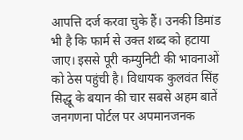आपत्ति दर्ज करवा चुके हैं। उनकी डिमांड भी है कि फार्म से उक्त शब्द को हटाया जाए। इससे पूरी कम्युनिटी की भावनाओं को ठेस पहुंची है। विधायक कुलवंत सिंह सिद्धू के बयान की चार सबसे अहम बातें जनगणना पोर्टल पर अपमानजनक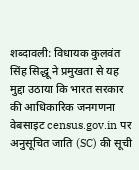शब्दावली: विधायक कुलवंत सिंह सिद्धू ने प्रमुखता से यह मुद्दा उठाया कि भारत सरकार की आधिकारिक जनगणना वेबसाइट census.gov.in पर अनुसूचित जाति (SC) की सूची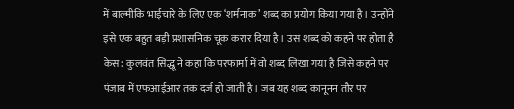में बाल्मीकि भाईचारे के लिए एक ‘शर्मनाक’ शब्द का प्रयोग किया गया है। उन्होंने इसे एक बहुत बड़ी प्रशासनिक चूक करार दिया है। उस शब्द को कहने पर होता है केस: कुलवंत सिद्धू ने कहा कि परफार्मा में वो शब्द लिखा गया है जिसे कहने पर पंजाब में एफआईआर तक दर्ज हो जाती है। जब यह शब्द कानूनन तौर पर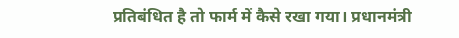प्रतिबंधित है तो फार्म में कैसे रखा गया। प्रधानमंत्री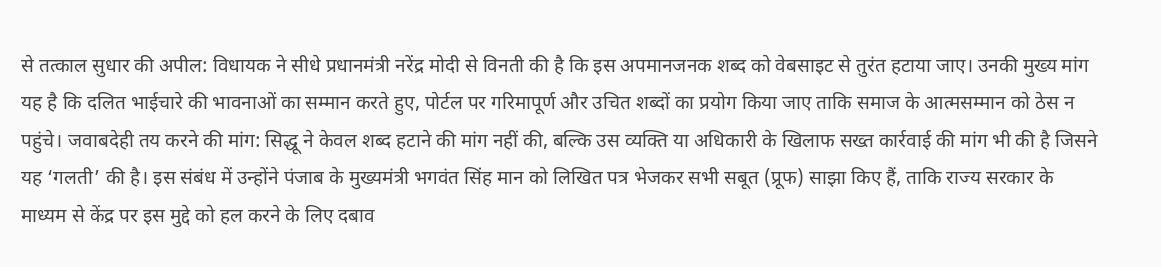से तत्काल सुधार की अपील: विधायक ने सीधे प्रधानमंत्री नरेंद्र मोदी से विनती की है कि इस अपमानजनक शब्द को वेबसाइट से तुरंत हटाया जाए। उनकी मुख्य मांग यह है कि दलित भाईचारे की भावनाओं का सम्मान करते हुए, पोर्टल पर गरिमापूर्ण और उचित शब्दों का प्रयोग किया जाए ताकि समाज के आत्मसम्मान को ठेस न पहुंचे। जवाबदेही तय करने की मांग: सिद्धू ने केवल शब्द हटाने की मांग नहीं की, बल्कि उस व्यक्ति या अधिकारी के खिलाफ सख्त कार्रवाई की मांग भी की है जिसने यह ‘गलती’ की है। इस संबंध में उन्होंने पंजाब के मुख्यमंत्री भगवंत सिंह मान को लिखित पत्र भेजकर सभी सबूत (प्रूफ) साझा किए हैं, ताकि राज्य सरकार के माध्यम से केंद्र पर इस मुद्दे को हल करने के लिए दबाव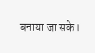बनाया जा सके।